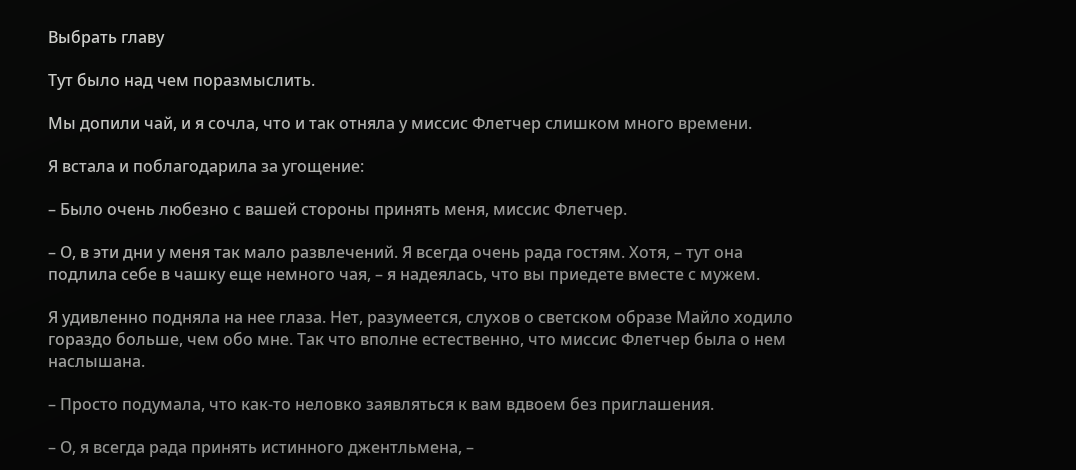Выбрать главу

Тут было над чем поразмыслить.

Мы допили чай, и я сочла, что и так отняла у миссис Флетчер слишком много времени.

Я встала и поблагодарила за угощение:

– Было очень любезно с вашей стороны принять меня, миссис Флетчер.

– О, в эти дни у меня так мало развлечений. Я всегда очень рада гостям. Хотя, – тут она подлила себе в чашку еще немного чая, – я надеялась, что вы приедете вместе с мужем.

Я удивленно подняла на нее глаза. Нет, разумеется, слухов о светском образе Майло ходило гораздо больше, чем обо мне. Так что вполне естественно, что миссис Флетчер была о нем наслышана.

– Просто подумала, что как-то неловко заявляться к вам вдвоем без приглашения.

– О, я всегда рада принять истинного джентльмена, –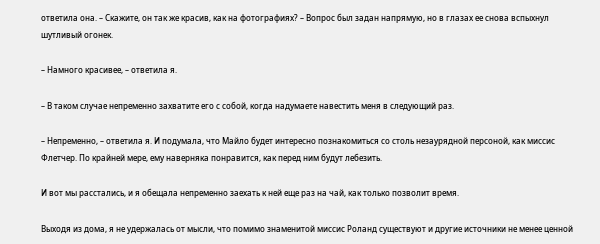ответила она. – Скажите, он так же красив, как на фотографиях? – Вопрос был задан напрямую, но в глазах ее снова вспыхнул шутливый огонек.

– Намного красивее, – ответила я.

– В таком случае непременно захватите его с собой, когда надумаете навестить меня в следующий раз.

– Непременно, – ответила я. И подумала, что Майло будет интересно познакомиться со столь незаурядной персоной, как миссис Флетчер. По крайней мере, ему наверняка понравится, как перед ним будут лебезить.

И вот мы расстались, и я обещала непременно заехать к ней еще раз на чай, как только позволит время.

Выходя из дома, я не удержалась от мысли, что помимо знаменитой миссис Роланд существуют и другие источники не менее ценной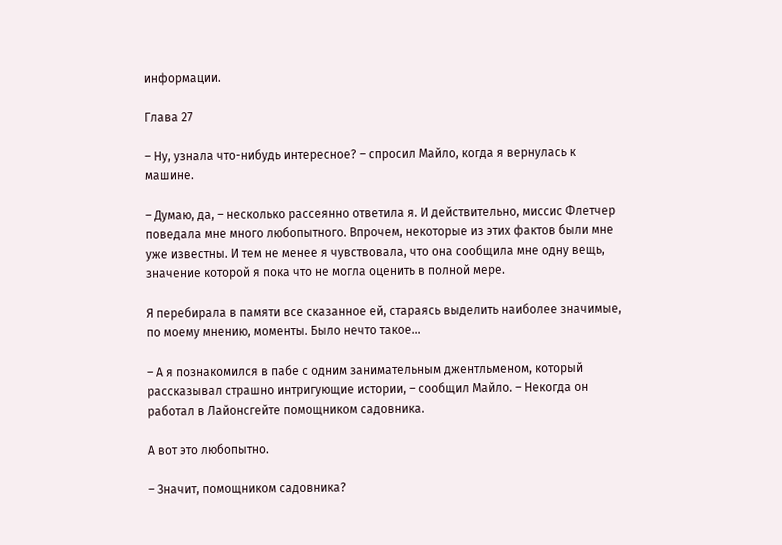информации.

Глава 27

– Ну, узнала что-нибудь интересное? – спросил Майло, когда я вернулась к машине.

– Думаю, да, – несколько рассеянно ответила я. И действительно, миссис Флетчер поведала мне много любопытного. Впрочем, некоторые из этих фактов были мне уже известны. И тем не менее я чувствовала, что она сообщила мне одну вещь, значение которой я пока что не могла оценить в полной мере.

Я перебирала в памяти все сказанное ей, стараясь выделить наиболее значимые, по моему мнению, моменты. Было нечто такое…

– А я познакомился в пабе с одним занимательным джентльменом, который рассказывал страшно интригующие истории, – сообщил Майло. – Некогда он работал в Лайонсгейте помощником садовника.

А вот это любопытно.

– Значит, помощником садовника?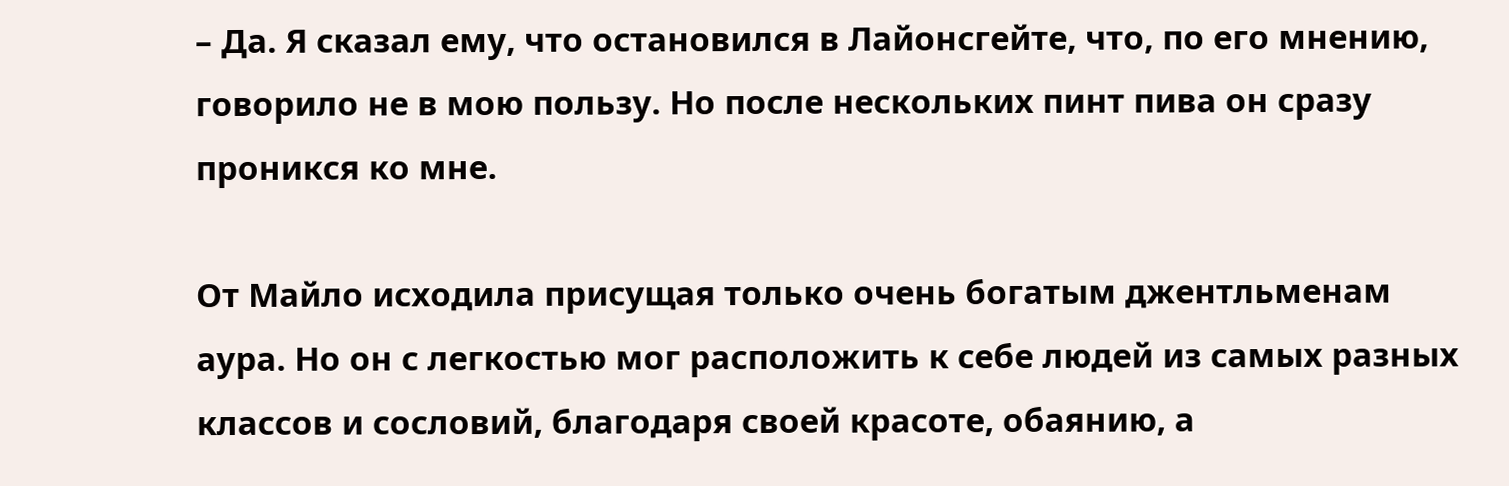– Да. Я сказал ему, что остановился в Лайонсгейте, что, по его мнению, говорило не в мою пользу. Но после нескольких пинт пива он сразу проникся ко мне.

От Майло исходила присущая только очень богатым джентльменам аура. Но он с легкостью мог расположить к себе людей из самых разных классов и сословий, благодаря своей красоте, обаянию, а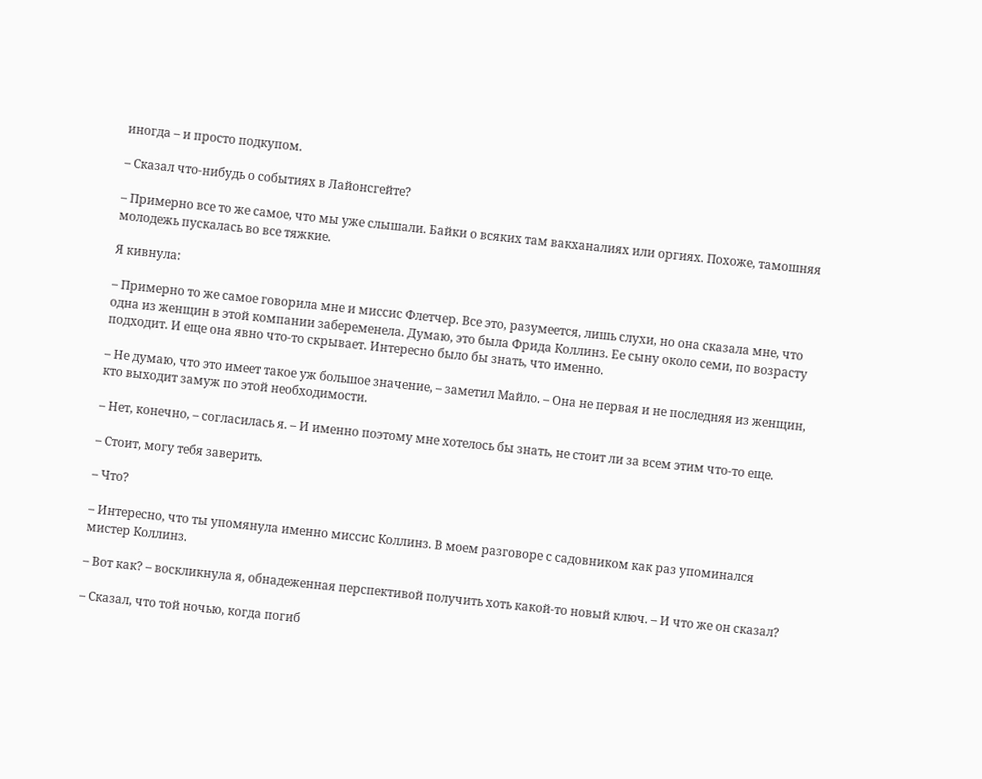иногда – и просто подкупом.

– Сказал что-нибудь о событиях в Лайонсгейте?

– Примерно все то же самое, что мы уже слышали. Байки о всяких там вакханалиях или оргиях. Похоже, тамошняя молодежь пускалась во все тяжкие.

Я кивнула:

– Примерно то же самое говорила мне и миссис Флетчер. Все это, разумеется, лишь слухи, но она сказала мне, что одна из женщин в этой компании забеременела. Думаю, это была Фрида Коллинз. Ее сыну около семи, по возрасту подходит. И еще она явно что-то скрывает. Интересно было бы знать, что именно.

– Не думаю, что это имеет такое уж большое значение, – заметил Майло. – Она не первая и не последняя из женщин, кто выходит замуж по этой необходимости.

– Нет, конечно, – согласилась я. – И именно поэтому мне хотелось бы знать, не стоит ли за всем этим что-то еще.

– Стоит, могу тебя заверить.

– Что?

– Интересно, что ты упомянула именно миссис Коллинз. В моем разговоре с садовником как раз упоминался мистер Коллинз.

– Вот как? – воскликнула я, обнадеженная перспективой получить хоть какой-то новый ключ. – И что же он сказал?

– Сказал, что той ночью, когда погиб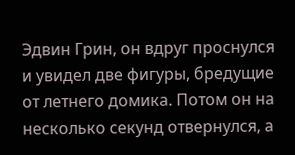Эдвин Грин, он вдруг проснулся и увидел две фигуры, бредущие от летнего домика. Потом он на несколько секунд отвернулся, а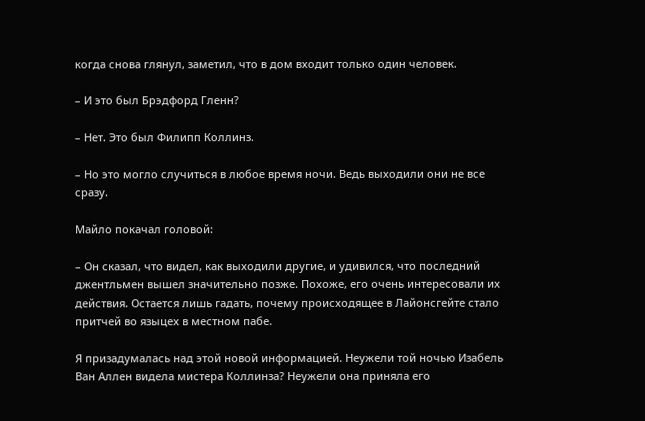когда снова глянул, заметил, что в дом входит только один человек.

– И это был Брэдфорд Гленн?

– Нет. Это был Филипп Коллинз.

– Но это могло случиться в любое время ночи. Ведь выходили они не все сразу.

Майло покачал головой:

– Он сказал, что видел, как выходили другие, и удивился, что последний джентльмен вышел значительно позже. Похоже, его очень интересовали их действия. Остается лишь гадать, почему происходящее в Лайонсгейте стало притчей во языцех в местном пабе.

Я призадумалась над этой новой информацией. Неужели той ночью Изабель Ван Аллен видела мистера Коллинза? Неужели она приняла его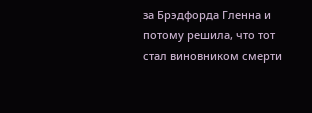за Брэдфорда Гленна и потому решила, что тот стал виновником смерти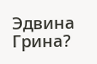Эдвина Грина?